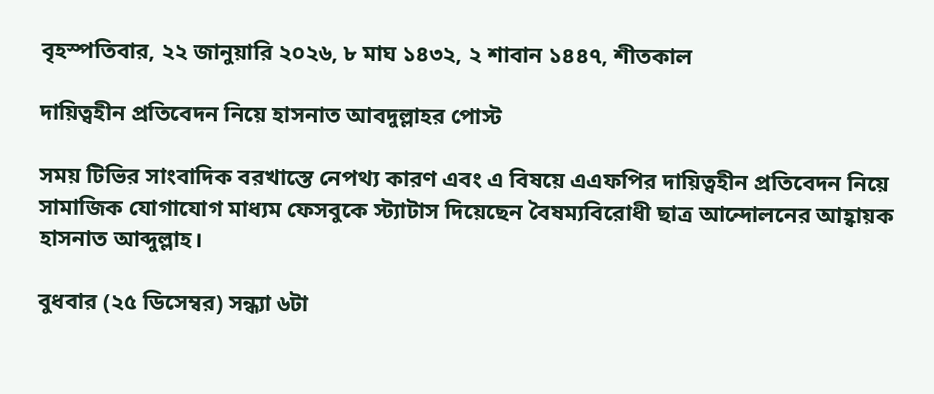বৃহস্পতিবার, ২২ জানুয়ারি ২০২৬, ৮ মাঘ ১৪৩২, ২ শাবান ১৪৪৭, শীতকাল

দায়িত্বহীন প্রতিবেদন নিয়ে হাসনাত আবদুল্লাহর পোস্ট

সময় টিভির সাংবাদিক বরখাস্তে নেপথ্য কারণ এবং এ বিষয়ে এএফপির দায়িত্বহীন প্রতিবেদন নিয়ে সামাজিক যোগাযোগ মাধ্যম ফেসবুকে স্ট্যাটাস দিয়েছেন বৈষম্যবিরোধী ছাত্র আন্দোলনের আহ্বায়ক হাসনাত আব্দুল্লাহ।

বুধবার (২৫ ডিসেম্বর) সন্ধ্যা ৬টা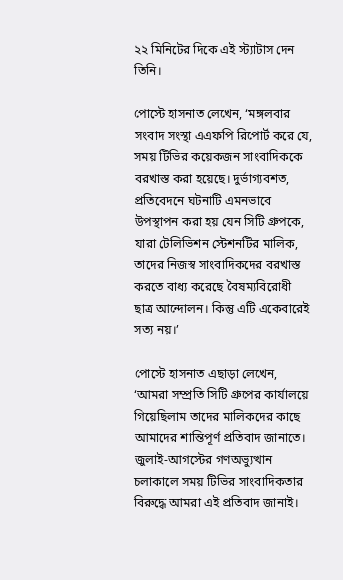২২ মিনিটের দিকে এই স্ট্যাটাস দেন তিনি।

পোস্টে হাসনাত লেখেন, ‘মঙ্গলবার সংবাদ সংস্থা এএফপি রিপোর্ট করে যে, সময় টিভির কয়েকজন সাংবাদিককে বরখাস্ত করা হয়েছে। দুর্ভাগ্যবশত, প্রতিবেদনে ঘটনাটি এমনভাবে উপস্থাপন করা হয় যেন সিটি গ্রুপকে, যারা টেলিভিশন স্টেশনটির মালিক, তাদের নিজস্ব সাংবাদিকদের বরখাস্ত করতে বাধ্য করেছে বৈষম্যবিরোধী ছাত্র আন্দোলন। কিন্তু এটি একেবারেই সত্য নয়।’

পোস্টে হাসনাত এছাড়া লেখেন, ‘আমরা সম্প্রতি সিটি গ্রুপের কার্যালয়ে গিয়েছিলাম তাদের মালিকদের কাছে আমাদের শান্তিপূর্ণ প্রতিবাদ জানাতে। জুলাই-আগস্টের গণঅভ্যুত্থান চলাকালে সময় টিভির সাংবাদিকতার বিরুদ্ধে আমরা এই প্রতিবাদ জানাই।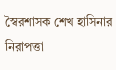স্বৈরশাসক শেখ হাসিনার নিরাপত্তা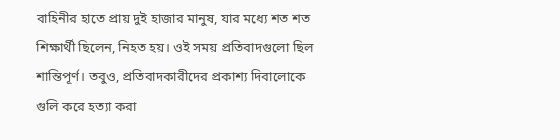বাহিনীর হাতে প্রায় দুই হাজার মানুষ, যার মধ্যে শত শত শিক্ষার্থী ছিলেন, নিহত হয়। ওই সময় প্রতিবাদগুলো ছিল শান্তিপূর্ণ। তবুও, প্রতিবাদকারীদের প্রকাশ্য দিবালোকে গুলি করে হত্যা করা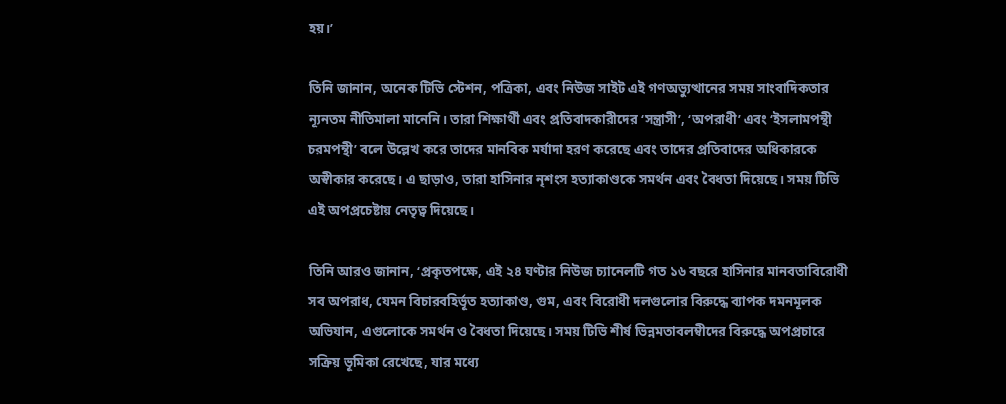হয়।’

তিনি জানান, অনেক টিভি স্টেশন, পত্রিকা, এবং নিউজ সাইট এই গণঅভ্যুত্থানের সময় সাংবাদিকতার ন্যূনতম নীতিমালা মানেনি। তারা শিক্ষার্থী এবং প্রতিবাদকারীদের ‘সন্ত্রাসী’, ‘অপরাধী’ এবং ‘ইসলামপন্থী চরমপন্থী’ বলে উল্লেখ করে তাদের মানবিক মর্যাদা হরণ করেছে এবং তাদের প্রতিবাদের অধিকারকে অস্বীকার করেছে। এ ছাড়াও, তারা হাসিনার নৃশংস হত্যাকাণ্ডকে সমর্থন এবং বৈধতা দিয়েছে। সময় টিভি এই অপপ্রচেষ্টায় নেতৃত্ব দিয়েছে।

তিনি আরও জানান, ‘প্রকৃতপক্ষে, এই ২৪ ঘণ্টার নিউজ চ্যানেলটি গত ১৬ বছরে হাসিনার মানবতাবিরোধী সব অপরাধ, যেমন বিচারবহির্ভূত হত্যাকাণ্ড, গুম, এবং বিরোধী দলগুলোর বিরুদ্ধে ব্যাপক দমনমূলক অভিযান, এগুলোকে সমর্থন ও বৈধতা দিয়েছে। সময় টিভি শীর্ষ ভিন্নমতাবলম্বীদের বিরুদ্ধে অপপ্রচারে সক্রিয় ভূমিকা রেখেছে, যার মধ্যে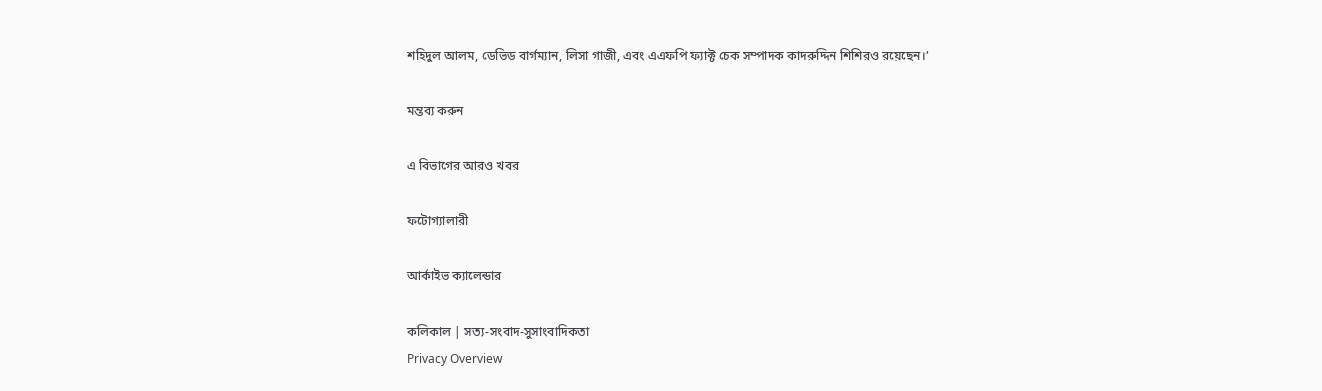শহিদুল আলম, ডেভিড বার্গম্যান, লিসা গাজী, এবং এএফপি ফ্যাক্ট চেক সম্পাদক কাদরুদ্দিন শিশিরও রয়েছেন।’

মন্তব্য করুন

এ বিভাগের আরও খবর

ফটোগ্যালারী

আর্কাইভ ক্যালেন্ডার

কলিকাল | সত্য-সংবাদ-সুসাংবাদিকতা
Privacy Overview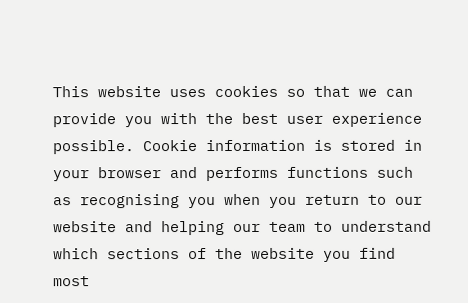This website uses cookies so that we can provide you with the best user experience possible. Cookie information is stored in your browser and performs functions such as recognising you when you return to our website and helping our team to understand which sections of the website you find most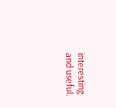interesting and useful.